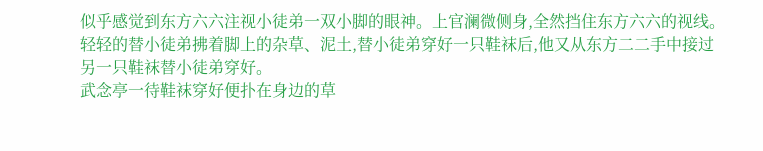似乎感觉到东方六六注视小徒弟一双小脚的眼神。上官澜微侧身,全然挡住东方六六的视线。轻轻的替小徒弟拂着脚上的杂草、泥土,替小徒弟穿好一只鞋袜后,他又从东方二二手中接过另一只鞋袜替小徒弟穿好。
武念亭一待鞋袜穿好便扑在身边的草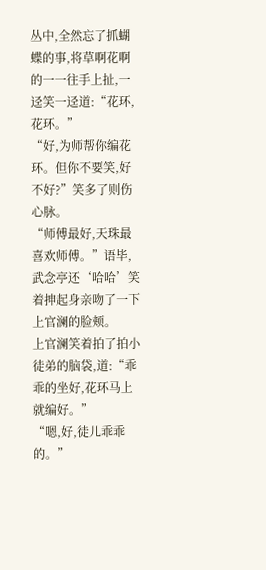丛中,全然忘了抓蝴蝶的事,将草啊花啊的一一往手上扯,一迳笑一迳道:“花环,花环。”
“好,为师帮你编花环。但你不要笑,好不好?”笑多了则伤心脉。
“师傅最好,天珠最喜欢师傅。”语毕,武念亭还‘哈哈’笑着抻起身亲吻了一下上官澜的脸颊。
上官澜笑着拍了拍小徒弟的脑袋,道:“乖乖的坐好,花环马上就编好。”
“嗯,好,徒儿乖乖的。”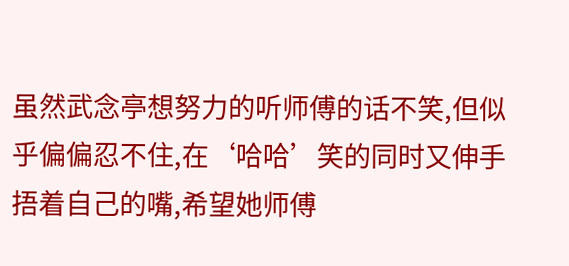虽然武念亭想努力的听师傅的话不笑,但似乎偏偏忍不住,在‘哈哈’笑的同时又伸手捂着自己的嘴,希望她师傅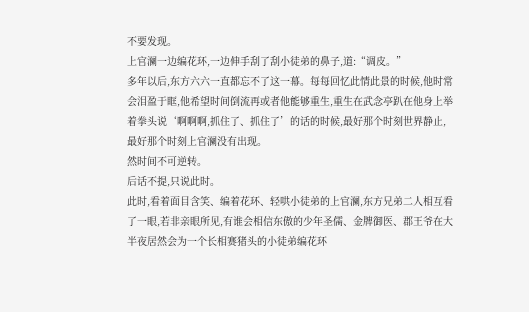不要发现。
上官澜一边编花环,一边伸手刮了刮小徒弟的鼻子,道:“调皮。”
多年以后,东方六六一直都忘不了这一幕。每每回忆此情此景的时候,他时常会泪盈于眶,他希望时间倒流再或者他能够重生,重生在武念亭趴在他身上举着拳头说‘啊啊啊,抓住了、抓住了’的话的时候,最好那个时刻世界静止,最好那个时刻上官澜没有出现。
然时间不可逆转。
后话不提,只说此时。
此时,看着面目含笑、编着花环、轻哄小徒弟的上官澜,东方兄弟二人相互看了一眼,若非亲眼所见,有谁会相信东傲的少年圣儒、金牌御医、郡王爷在大半夜居然会为一个长相赛猪头的小徒弟编花环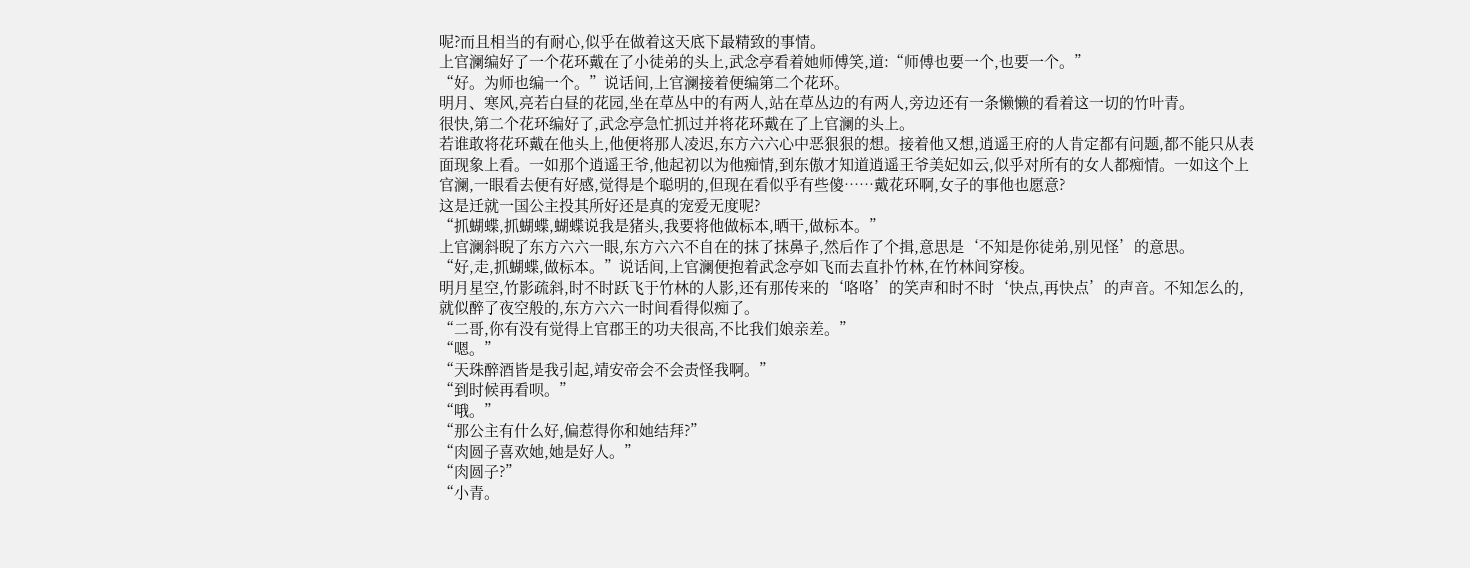呢?而且相当的有耐心,似乎在做着这天底下最精致的事情。
上官澜编好了一个花环戴在了小徒弟的头上,武念亭看着她师傅笑,道:“师傅也要一个,也要一个。”
“好。为师也编一个。”说话间,上官澜接着便编第二个花环。
明月、寒风,亮若白昼的花园,坐在草丛中的有两人,站在草丛边的有两人,旁边还有一条懒懒的看着这一切的竹叶青。
很快,第二个花环编好了,武念亭急忙抓过并将花环戴在了上官澜的头上。
若谁敢将花环戴在他头上,他便将那人凌迟,东方六六心中恶狠狠的想。接着他又想,逍遥王府的人肯定都有问题,都不能只从表面现象上看。一如那个逍遥王爷,他起初以为他痴情,到东傲才知道逍遥王爷美妃如云,似乎对所有的女人都痴情。一如这个上官澜,一眼看去便有好感,觉得是个聪明的,但现在看似乎有些傻……戴花环啊,女子的事他也愿意?
这是迁就一国公主投其所好还是真的宠爱无度呢?
“抓蝴蝶,抓蝴蝶,蝴蝶说我是猪头,我要将他做标本,晒干,做标本。”
上官澜斜睨了东方六六一眼,东方六六不自在的抹了抹鼻子,然后作了个揖,意思是‘不知是你徒弟,别见怪’的意思。
“好,走,抓蝴蝶,做标本。”说话间,上官澜便抱着武念亭如飞而去直扑竹林,在竹林间穿梭。
明月星空,竹影疏斜,时不时跃飞于竹林的人影,还有那传来的‘咯咯’的笑声和时不时‘快点,再快点’的声音。不知怎么的,就似醉了夜空般的,东方六六一时间看得似痴了。
“二哥,你有没有觉得上官郡王的功夫很高,不比我们娘亲差。”
“嗯。”
“天珠醉酒皆是我引起,靖安帝会不会责怪我啊。”
“到时候再看呗。”
“哦。”
“那公主有什么好,偏惹得你和她结拜?”
“肉圆子喜欢她,她是好人。”
“肉圆子?”
“小青。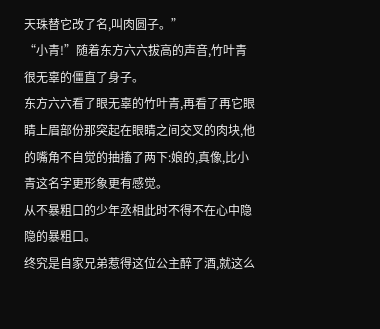天珠替它改了名,叫肉圆子。”
“小青!”随着东方六六拔高的声音,竹叶青很无辜的僵直了身子。
东方六六看了眼无辜的竹叶青,再看了再它眼睛上眉部份那突起在眼睛之间交叉的肉块,他的嘴角不自觉的抽搐了两下:娘的,真像,比小青这名字更形象更有感觉。
从不暴粗口的少年丞相此时不得不在心中隐隐的暴粗口。
终究是自家兄弟惹得这位公主醉了酒,就这么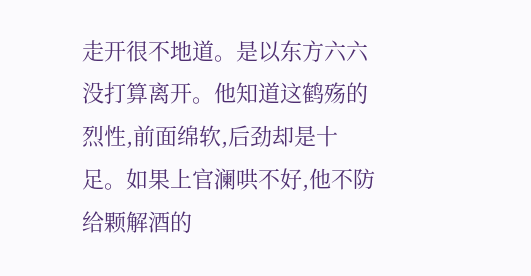走开很不地道。是以东方六六没打算离开。他知道这鹤殇的烈性,前面绵软,后劲却是十足。如果上官澜哄不好,他不防给颗解酒的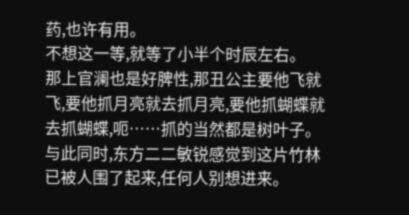药,也许有用。
不想这一等,就等了小半个时辰左右。
那上官澜也是好脾性,那丑公主要他飞就飞,要他抓月亮就去抓月亮,要他抓蝴蝶就去抓蝴蝶,呃……抓的当然都是树叶子。
与此同时,东方二二敏锐感觉到这片竹林已被人围了起来,任何人别想进来。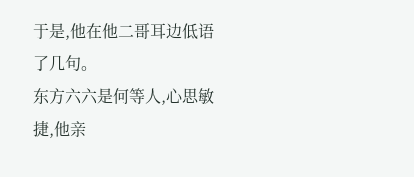于是,他在他二哥耳边低语了几句。
东方六六是何等人,心思敏捷,他亲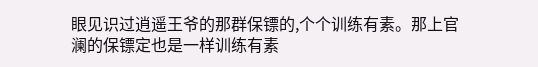眼见识过逍遥王爷的那群保镖的,个个训练有素。那上官澜的保镖定也是一样训练有素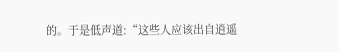的。于是低声道:“这些人应该出自逍遥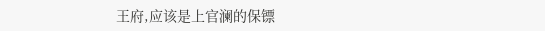王府,应该是上官澜的保镖